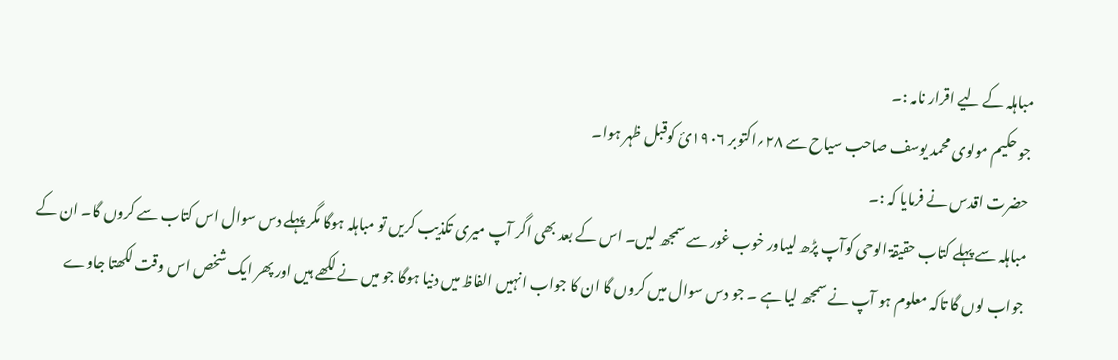مباہلہ کے لیے اقرار نامہ :۔
جو حکیم مولوی محمد یوسف صاحب سیاح سے ۲۸؍اکتوبر ۱۹۰۶ئ کوقبل ظہر ہوا۔
حضرت اقدس نے فرمایا کہ :۔
مباہلہ سے پہلے کتاب حقیقۃ الوحی کوآپ پڑھ لیںاور خوب غور سے سمجھ لیں۔ اس کے بعد بھی اگر آپ میری تکذیب کریں تو مباہلہ ہوگا مگر پہلے دس سوال اس کتاب سے کروں گا۔ ان کے جواب لوں گا تاکہ معلوم ہو آپ نے سمجھ لیا ہے ۔ جو دس سوال میں کروں گا ان کا جواب انہیں الفاظ میں دنیا ہوگا جو میں نے لکھے ہیں اور پھر ایک شخص اس وقت لکھتا جاوے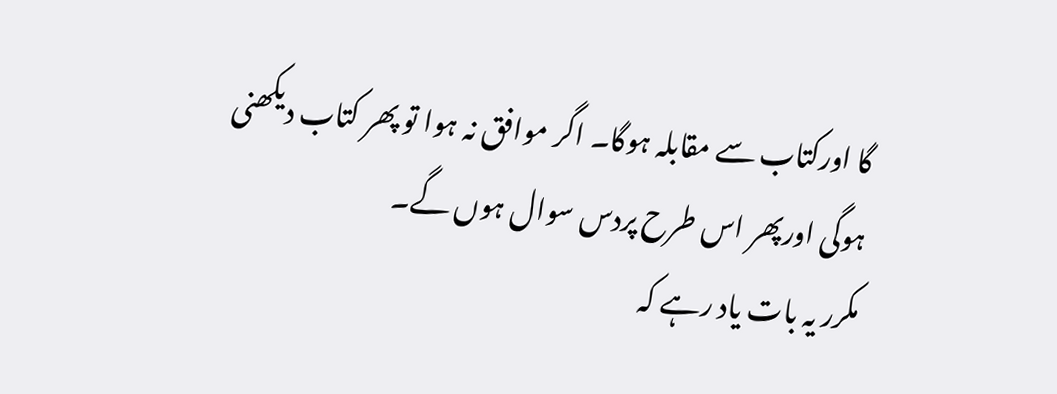گا اورکتاب سے مقابلہ ہوگا۔ اگر موافق نہ ہوا تو پھر کتاب دیکھنی ہوگی اورپھر اس طرح پردس سوال ہوں گے۔
مکرر یہ بات یاد رہے کہ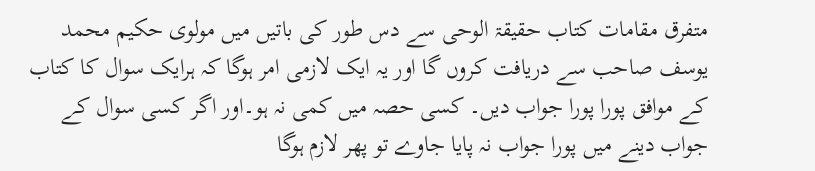متفرق مقامات کتاب حقیقۃ الوحی سے دس طور کی باتیں میں مولوی حکیم محمد یوسف صاحب سے دریافت کروں گا اور یہ ایک لازمی امر ہوگا کہ ہرایک سوال کا کتاب کے موافق پورا پورا جواب دیں۔ کسی حصہ میں کمی نہ ہو۔اور اگر کسی سوال کے جواب دینے میں پورا جواب نہ پایا جاوے تو پھر لازم ہوگا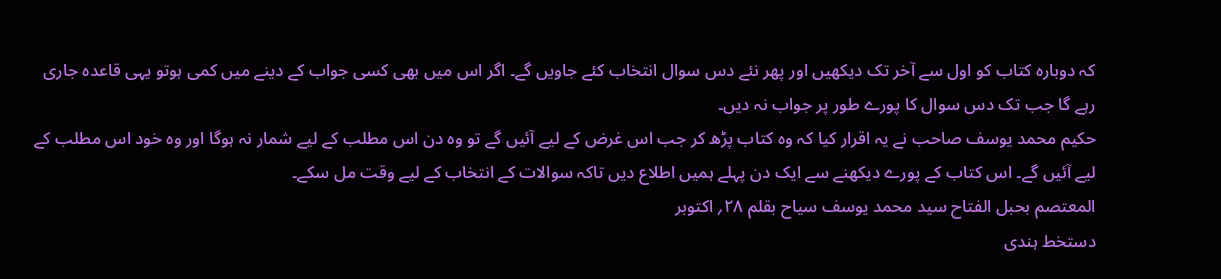کہ دوبارہ کتاب کو اول سے آخر تک دیکھیں اور پھر نئے دس سوال انتخاب کئے جاویں گے۔ اگر اس میں بھی کسی جواب کے دینے میں کمی ہوتو یہی قاعدہ جاری رہے گا جب تک دس سوال کا پورے طور پر جواب نہ دیں۔
حکیم محمد یوسف صاحب نے یہ اقرار کیا کہ وہ کتاب پڑھ کر جب اس غرض کے لیے آئیں گے تو وہ دن اس مطلب کے لیے شمار نہ ہوگا اور وہ خود اس مطلب کے لیے آئیں گے۔ اس کتاب کے پورے دیکھنے سے ایک دن پہلے ہمیں اطلاع دیں تاکہ سوالات کے انتخاب کے لیے وقت مل سکے۔
المعتصم بحبل الفتاح سید محمد یوسف سیاح بقلم ۲۸؍ اکتوبر
دستخط ہندی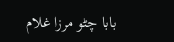بابا چٹو مرزا غلام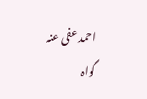احمد عفی عنہ
گواہ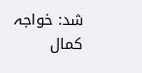شد: خواجہ کمال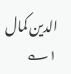الدین کمال ۱؎